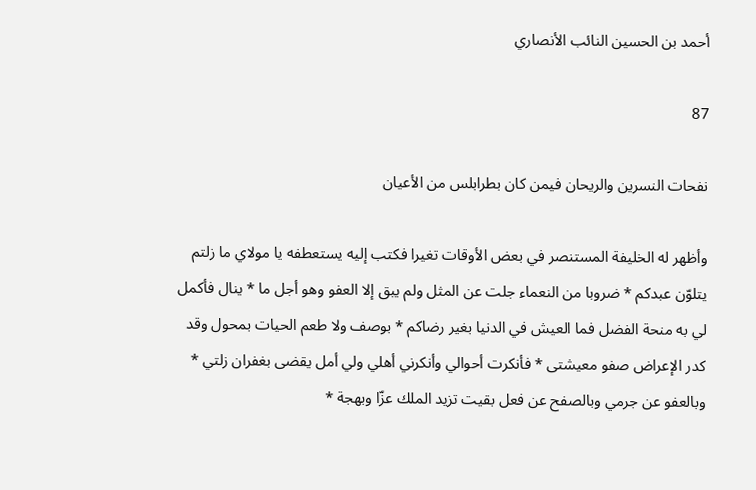أحمد بن الحسين النائب الأنصاري

87

نفحات النسرين والريحان فيمن كان بطرابلس من الأعيان

وأظهر له الخليفة المستنصر في بعض الأوقات تغيرا فكتب إليه يستعطفه يا مولاي ما زلتم يتلوّن عبدكم * ضروبا من النعماء جلت عن المثل ولم يبق إلا العفو وهو أجل ما * ينال فأكمل لي به منحة الفضل فما العيش في الدنيا بغير رضاكم * بوصف ولا طعم الحيات بمحول وقد كدر الإعراض صفو معيشتى * فأنكرت أحوالي وأنكرني أهلي ولي أمل يقضى بغفران زلتي * وبالعفو عن جرمي وبالصفح عن فعل بقيت تزيد الملك عزّا وبهجة *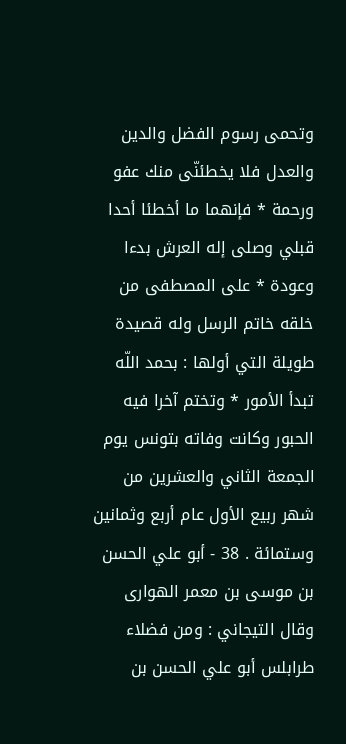وتحمى رسوم الفضل والدين والعدل فلا يخطئنّى منك عفو ورحمة * فإنهما ما أخطئا أحدا قبلي وصلى إله العرش بدءا وعودة * على المصطفى من خلقه خاتم الرسل وله قصيدة طويلة التي أولها : بحمد اللّه تبدأ الأمور * وتختم آخرا فيه الحبور وكانت وفاته بتونس يوم الجمعة الثاني والعشرين من شهر ربيع الأول عام أربع وثمانين وستمائة . 38 - أبو علي الحسن بن موسى بن معمر الهوارى وقال التيجاني : ومن فضلاء طرابلس أبو علي الحسن بن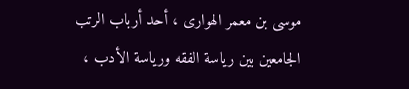موسى بن معمر الهوارى ، أحد أرباب الرتب الجامعين بين رياسة الفقه ورياسة الأدب ،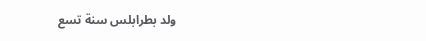ولد بطرابلس سنة تسع